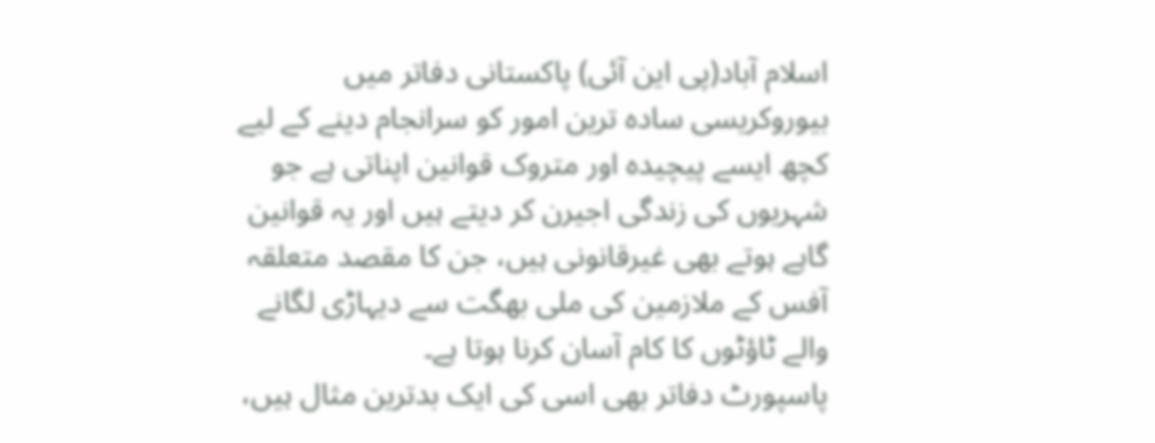اسلام آباد(پی این آئی) پاکستانی دفاتر میں بیوروکریسی سادہ ترین امور کو سرانجام دینے کے لیے کچھ ایسے پیچیدہ اور متروک قوانین اپناتی ہے جو شہریوں کی زندگی اجیرن کر دیتے ہیں اور یہ قوانین گاہے ہوتے بھی غیرقانونی ہیں، جن کا مقصد متعلقہ آفس کے ملازمین کی ملی بھگت سے دیہاڑی لگانے والے ٹاؤٹوں کا کام آسان کرنا ہوتا ہے۔
پاسپورٹ دفاتر بھی اسی کی ایک بدترین مثال ہیں،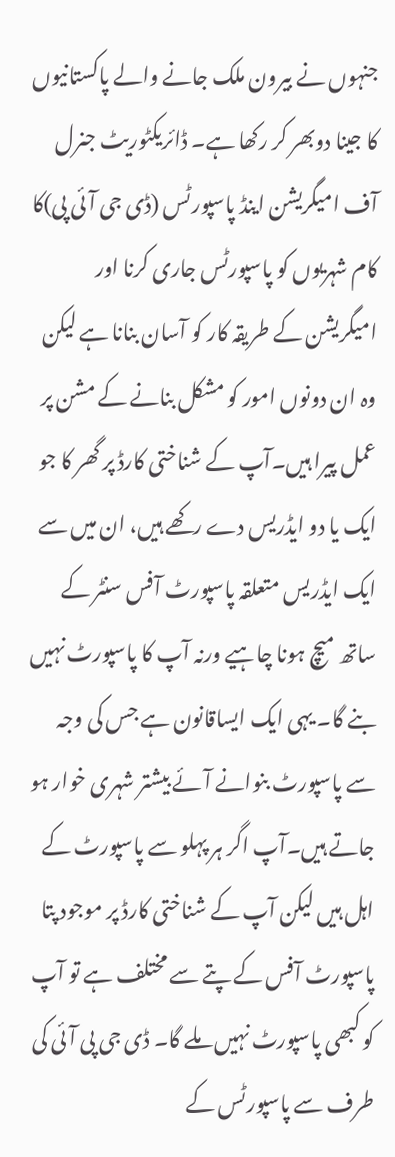جنہوں نے بیرون ملک جانے والے پاکستانیوں کا جینا دوبھر کر رکھا ہے۔ ڈائریکٹوریٹ جنرل آف امیگریشن اینڈ پاسپورٹس (ڈی جی آئی پی)کا کام شہریوں کو پاسپورٹس جاری کرنا اور امیگریشن کے طریقہ کار کو آسان بنانا ہے لیکن وہ ان دونوں امور کو مشکل بنانے کے مشن پر عمل پیرا ہیں۔آپ کے شناختی کارڈ پر گھر کا جو ایک یا دو ایڈریس دے رکھے ہیں، ان میں سے ایک ایڈریس متعلقہ پاسپورٹ آفس سنٹر کے ساتھ میچ ہونا چاہیے ورنہ آپ کا پاسپورٹ نہیں بنے گا۔ یہی ایک ایساقانون ہے جس کی وجہ سے پاسپورٹ بنوانے آئے بیشتر شہری خوار ہو جاتے ہیں۔آپ اگر ہر پہلو سے پاسپورٹ کے اہل ہیں لیکن آپ کے شناختی کارڈ پر موجود پتا پاسپورٹ آفس کے پتے سے مختلف ہے تو آپ کو کبھی پاسپورٹ نہیں ملے گا۔ ڈی جی پی آئی کی طرف سے پاسپورٹس کے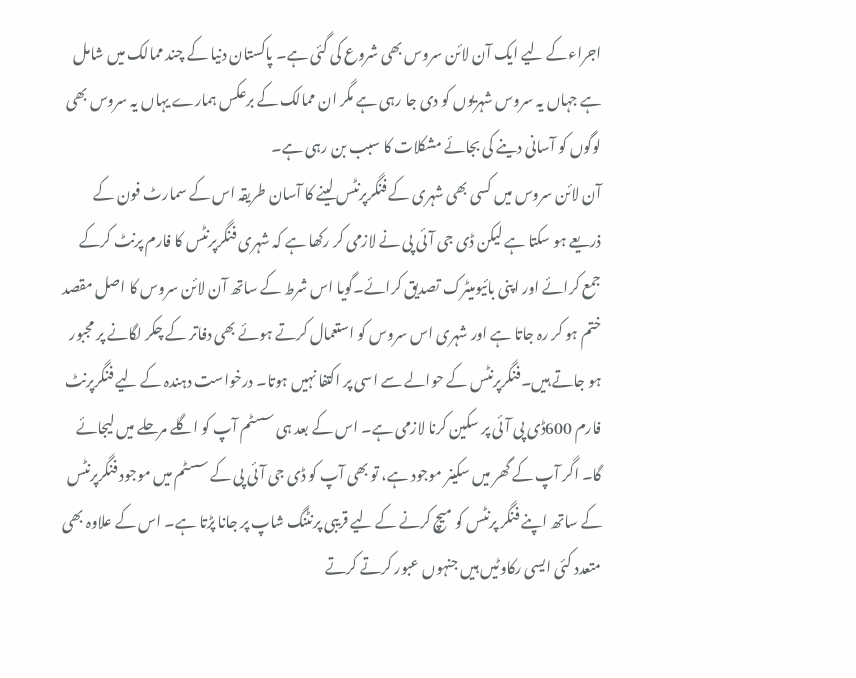اجراءکے لیے ایک آن لائن سروس بھی شروع کی گئی ہے۔ پاکستان دنیا کے چند ممالک میں شامل ہے جہاں یہ سروس شہریوں کو دی جا رہی ہے مگر ان ممالک کے برعکس ہمارے یہاں یہ سروس بھی لوگوں کو آسانی دینے کی بجائے مشکلات کا سبب بن رہی ہے۔
آن لائن سروس میں کسی بھی شہری کے فنگرپرنٹس لینے کا آسان طریقہ اس کے سمارٹ فون کے ذریعے ہو سکتا ہے لیکن ڈی جی آئی پی نے لازمی کر رکھا ہے کہ شہری فنگرپرنٹس کا فارم پرنٹ کرکے جمع کرائے اور اپنی بائیومیٹرک تصدیق کرائے۔گویا اس شرط کے ساتھ آن لائن سروس کا اصل مقصد ختم ہو کر رہ جاتا ہے اور شہری اس سروس کو استعمال کرتے ہوئے بھی دفاتر کے چکر لگانے پر مجبور ہو جاتے ہیں۔فنگرپرنٹس کے حوالے سے اسی پر اکتفا نہیں ہوتا۔ درخواست دہندہ کے لیے فنگرپرنٹ فارم 600ڈی پی آئی پر سکین کرنا لازمی ہے۔ اس کے بعد ہی سسٹم آپ کو اگلے مرحلے میں لیجائے گا۔ اگر آپ کے گھر میں سکینر موجود ہے، تو بھی آپ کو ڈی جی آئی پی کے سسٹم میں موجود فنگرپرنٹس کے ساتھ اپنے فنگر پرنٹس کو میچ کرنے کے لیے قریبی پرنٹنگ شاپ پر جانا پڑتا ہے۔ اس کے علاوہ بھی متعدد کئی ایسی رکاوٹیں ہیں جنہوں عبور کرتے کرتے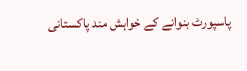پاسپورٹ بنوانے کے خواہش مند پاکستانی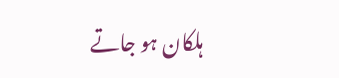ہلکان ہو جاتے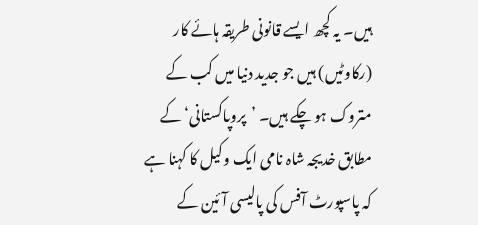ہیں۔ یہ کچھ ایسے قانونی طریقہ ہائے کار (رکاوٹیں) ہیں جو جدید دنیا میں کب کے متروک ہو چکے ہیں۔ ’پروپاکستانی‘ کے مطابق خدیجہ شاہ نامی ایک وکیل کا کہنا ہے کہ پاسپورٹ آفس کی پالیسی آئین کے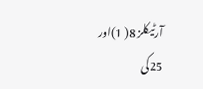آرٹیکلز 8( 1)اور 25کی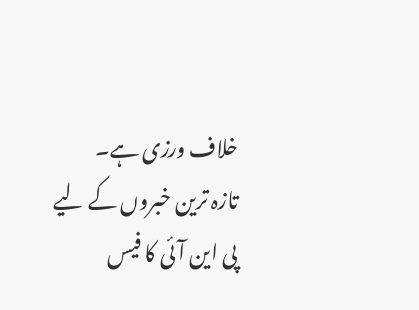خلاف ورزی ہے۔
تازہ ترین خبروں کے لیے پی این آئی کا فیس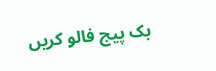بک پیج فالو کریں